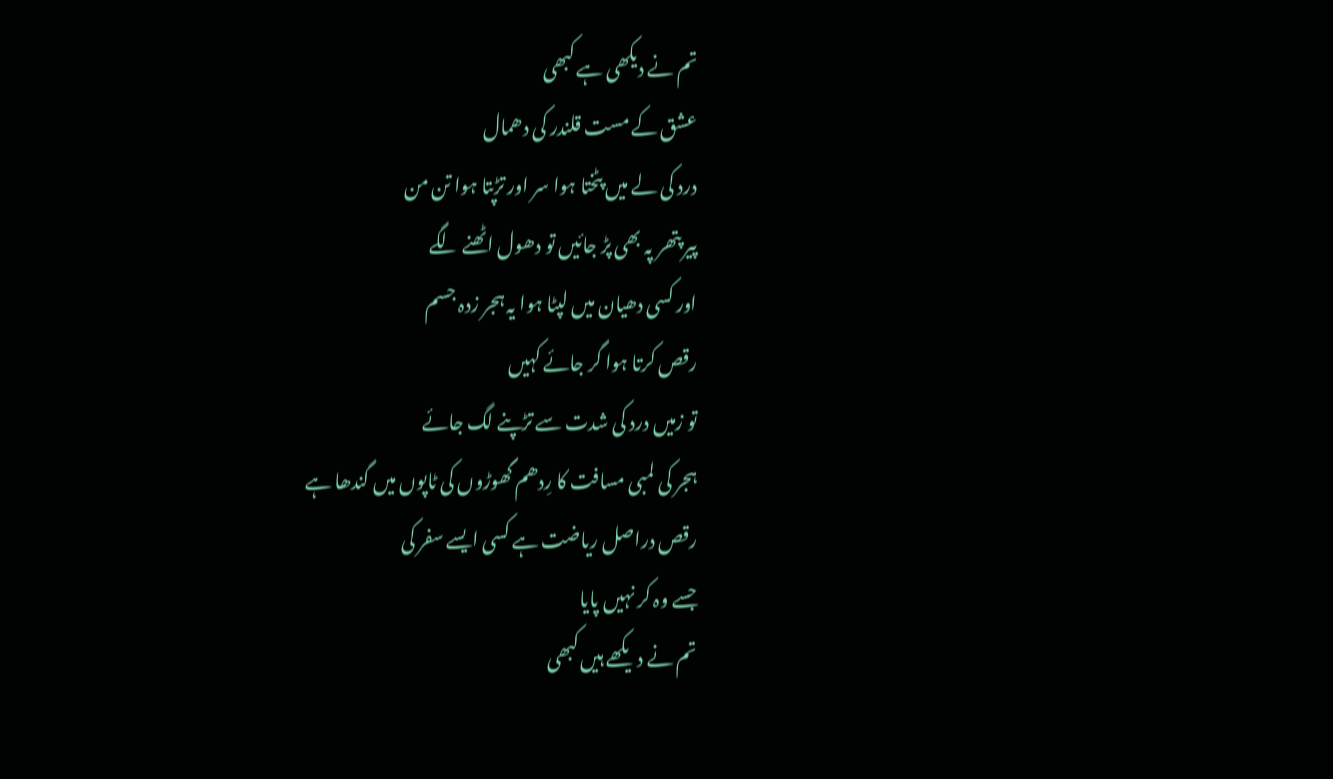تم نے دیکھی ہے کبھی
عشق کے مست قلندر کی دھمال
درد کی لے میں پٹختا ہوا سر اور تڑپتا ہوا تن من
پیر پتھر پہ بھی پڑ جائیں تو دھول اٹھنے لگے
اور کسی دھیان میں لپٹا ہوا یہ ہجر زدہ جسم
رقص کرتا ہوا گر جائے کہیں
تو زمیں درد کی شدت سے تڑپنے لگ جائے
ہجر کی لمبی مسافت کا رِدھم گھوڑوں کی ٹاپوں میں گندھا ہے
رقص دراصل ریاضت ہے کسی ایسے سفر کی
جسے وہ کر نہیں پایا
تم نے دیکھے ہیں کبھی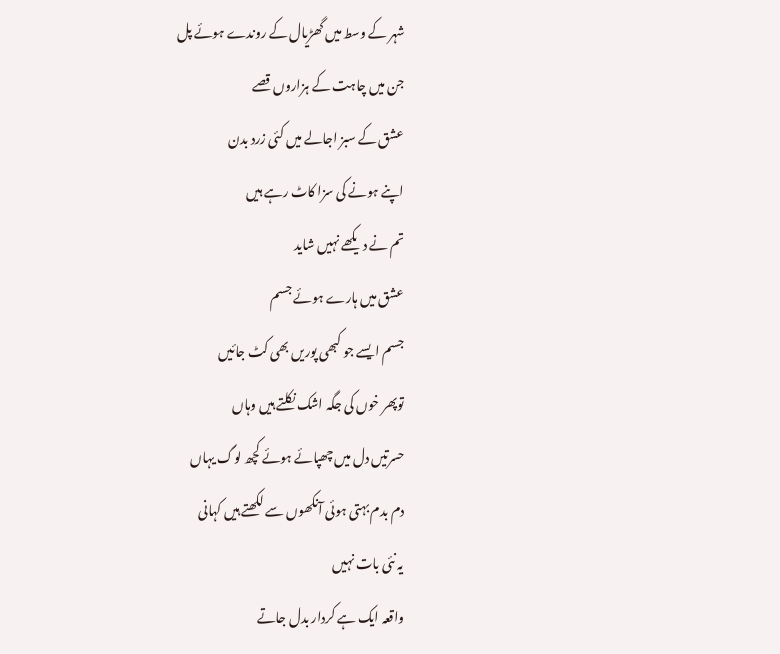شہر کے وسط میں گھڑیال کے روندے ہوئے پل
جن میں چاہت کے ہزاروں قصے
عشق کے سبز اجالے میں کئی زرد بدن
اپنے ہونے کی سزا کاٹ رہے ہیں
تم نے دیکھے نہیں شاید
عشق میں ہارے ہوئے جسم
جسم ایسے جو کبھی پوریں بھی کٹ جائیں
توپھر خوں کی جگہ اشک نکلتے ہیں وہاں
حسرتیں دل میں چھپائے ہوئے کچھ لوگ یہاں
دم بدم بہتی ہوئی آنکھوں سے لکھتے ہیں کہانی
یہ نئی بات نہیں
واقعہ ایک ہے کردار بدل جاتے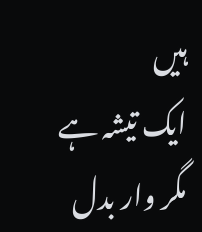ہیں
ایک تیشہ ہے مگر وار بدل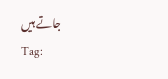جاتے ہیں
Tag: